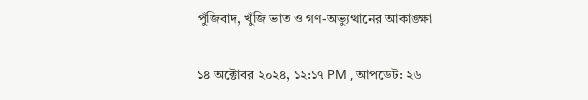পুঁজিবাদ, খুঁজি ভাত ও গণ-অভ্যুত্থানের আকাঙ্ক্ষা

১৪ অক্টোবর ২০২৪, ১২:১৭ PM , আপডেট: ২৬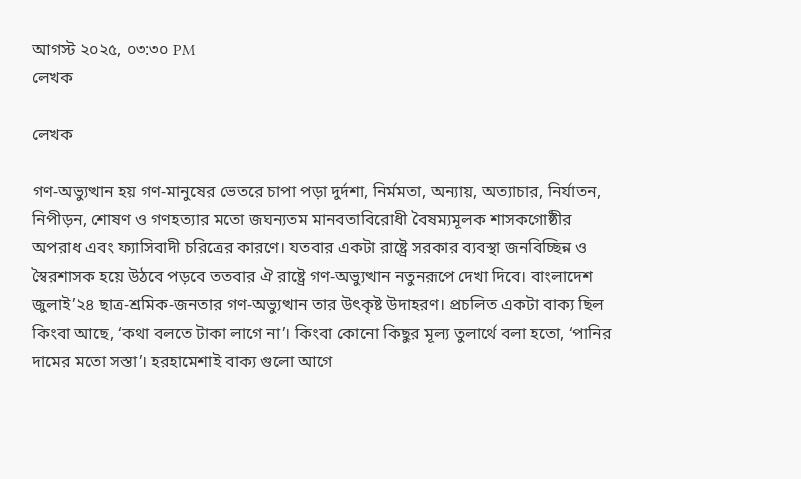আগস্ট ২০২৫, ০৩:৩০ PM
লেখক

লেখক

গণ-অভ্যুত্থান হয় গণ-মানুষের ভেতরে চাপা পড়া দুর্দশা, নির্মমতা, অন্যায়, অত্যাচার, নির্যাতন, নিপীড়ন, শোষণ ও গণহত্যার মতো জঘন্যতম মানবতাবিরোধী বৈষম্যমূলক শাসকগোষ্ঠীর অপরাধ এবং ফ্যাসিবাদী চরিত্রের কারণে। যতবার একটা রাষ্ট্রে সরকার ব্যবস্থা জনবিচ্ছিন্ন ও স্বৈরশাসক হয়ে উঠবে পড়বে ততবার ঐ রাষ্ট্রে গণ-অভ্যুত্থান নতুনরূপে দেখা দিবে। বাংলাদেশ জুলাই’২৪ ছাত্র-শ্রমিক-জনতার গণ-অভ্যুত্থান তার উৎকৃষ্ট উদাহরণ। প্রচলিত একটা বাক্য ছিল কিংবা আছে, ‘কথা বলতে টাকা লাগে না’। কিংবা কোনো কিছুর মূল্য তুলার্থে বলা হতো, ‘পানির দামের মতো সস্তা’। হরহামেশাই বাক্য গুলো আগে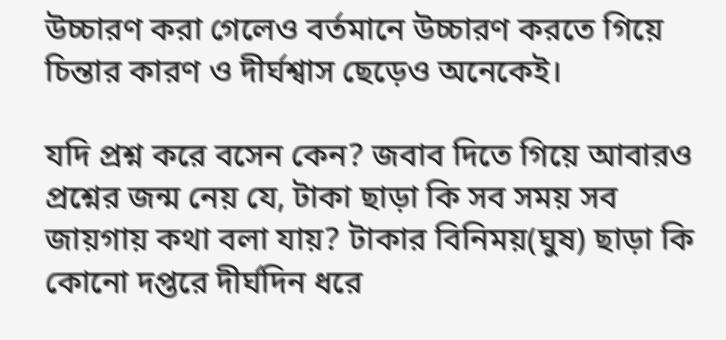উচ্চারণ করা গেলেও বর্তমানে উচ্চারণ করতে গিয়ে চিন্তার কারণ ও দীর্ঘশ্বাস ছেড়েও অনেকেই।

যদি প্রশ্ন করে বসেন কেন? জবাব দিতে গিয়ে আবারও প্রশ্নের জন্ম নেয় যে, টাকা ছাড়া কি সব সময় সব জায়গায় কথা বলা যায়? টাকার বিনিময়(ঘুষ) ছাড়া কি কোনো দপ্তরে দীর্ঘদিন ধরে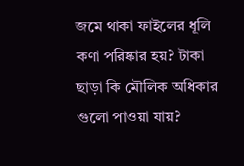জমে থাকা ফাইলের ধূলি কণা পরিষ্কার হয়? টাকা ছাড়া কি মৌলিক অধিকার গুলো পাওয়া যায়?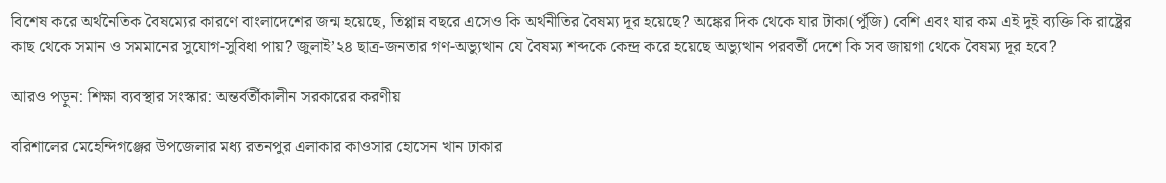বিশেষ করে অর্থনৈতিক বৈষম্যের কারণে বাংলাদেশের জন্ম হয়েছে, তিপ্পান্ন বছরে এসেও কি অর্থনীতির বৈষম্য দূর হয়েছে? অঙ্কের দিক থেকে যার টাকা(পুঁজি) বেশি এবং যার কম এই দুই ব্যক্তি কি রাষ্ট্রের কাছ থেকে সমান ও সমমানের সুযোগ-সুবিধা পায়? জুলাই’২৪ ছাত্র-জনতার গণ-অভ্যুত্থান যে বৈষম্য শব্দকে কেন্দ্র করে হয়েছে অভ্যুত্থান পরবর্তী দেশে কি সব জায়গা থেকে বৈষম্য দূর হবে?

আরও পড়ুন: শিক্ষা ব্যবস্থার সংস্কার: অন্তর্বর্তীকালীন সরকারের করণীয়

বরিশালের মেহেন্দিগঞ্জের উপজেলার মধ্য রতনপুর এলাকার কাওসার হোসেন খান ঢাকার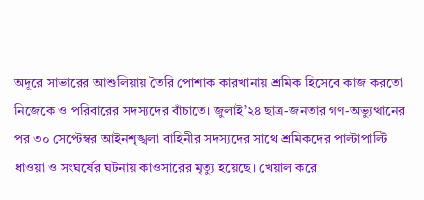অদূরে সাভারের আশুলিয়ায় তৈরি পোশাক কারখানায় শ্রমিক হিসেবে কাজ করতো নিজেকে ও পরিবারের সদস্যদের বাঁচাতে। জুলাই’২৪ ছাত্র-জনতার গণ-অভ্যুত্থানের পর ৩০ সেপ্টেম্বর আইনশৃঙ্খলা বাহিনীর সদস্যদের সাথে শ্রমিকদের পাল্টাপাল্টি ধাওয়া ও সংঘর্ষের ঘটনায় কাওসারের মৃত্যু হয়েছে। খেয়াল করে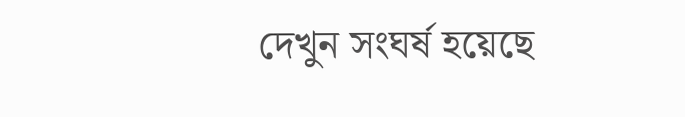দেখুন সংঘর্ষ হয়েছে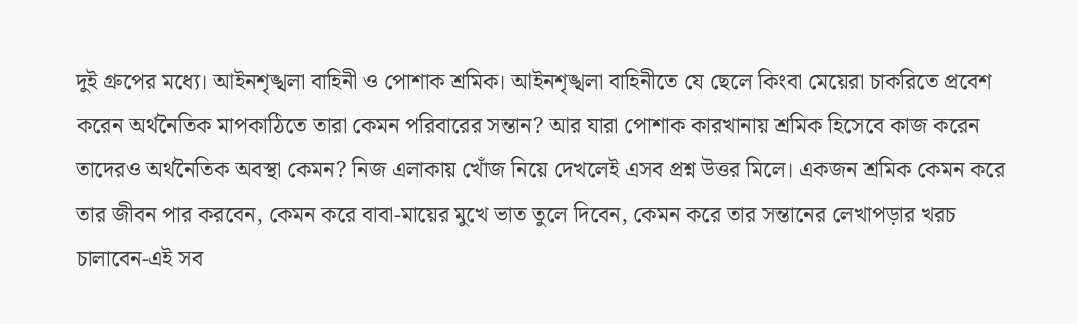দুই গ্রুপের মধ্যে। আইনশৃঙ্খলা বাহিনী ও পোশাক শ্রমিক। আইনশৃঙ্খলা বাহিনীতে যে ছেলে কিংবা মেয়েরা চাকরিতে প্রবেশ করেন অর্থনৈতিক মাপকাঠিতে তারা কেমন পরিবারের সন্তান? আর যারা পোশাক কারখানায় শ্রমিক হিসেবে কাজ করেন তাদেরও অর্থনৈতিক অবস্থা কেমন? নিজ এলাকায় খোঁজ নিয়ে দেখলেই এসব প্রশ্ন উত্তর মিলে। একজন শ্রমিক কেমন করে তার জীবন পার করবেন, কেমন করে বাবা-মায়ের মুখে ভাত তুলে দিবেন, কেমন করে তার সন্তানের লেখাপড়ার খরচ চালাবেন-এই সব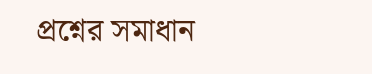প্রশ্নের সমাধান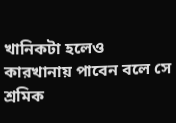খানিকটা হলেও কারখানায় পাবেন বলে সে শ্রমিক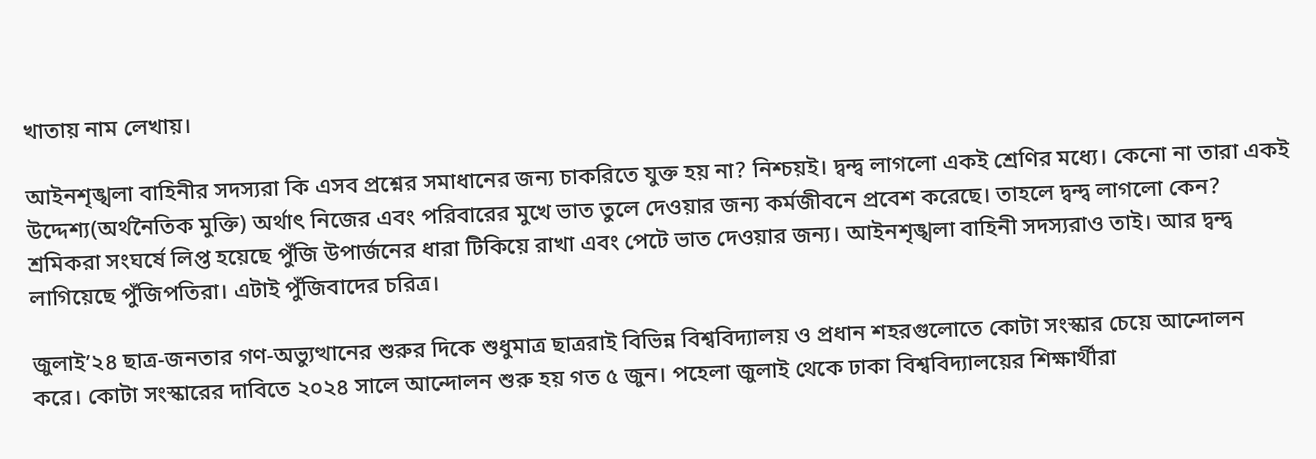খাতায় নাম লেখায়।

আইনশৃঙ্খলা বাহিনীর সদস্যরা কি এসব প্রশ্নের সমাধানের জন্য চাকরিতে যুক্ত হয় না? নিশ্চয়ই। দ্বন্দ্ব লাগলো একই শ্রেণির মধ্যে। কেনো না তারা একই উদ্দেশ্য(অর্থনৈতিক মুক্তি) অর্থাৎ নিজের এবং পরিবারের মুখে ভাত তুলে দেওয়ার জন্য কর্মজীবনে প্রবেশ করেছে। তাহলে দ্বন্দ্ব লাগলো কেন? শ্রমিকরা সংঘর্ষে লিপ্ত হয়েছে পুঁজি উপার্জনের ধারা টিকিয়ে রাখা এবং পেটে ভাত দেওয়ার জন্য। আইনশৃঙ্খলা বাহিনী সদস্যরাও তাই। আর দ্বন্দ্ব লাগিয়েছে পুঁজিপতিরা। এটাই পুঁজিবাদের চরিত্র।

জুলাই’২৪ ছাত্র-জনতার গণ-অভ্যুত্থানের শুরুর দিকে শুধুমাত্র ছাত্ররাই বিভিন্ন বিশ্ববিদ্যালয় ও প্রধান শহরগুলোতে কোটা সংস্কার চেয়ে আন্দোলন করে। কোটা সংস্কারের দাবিতে ২০২৪ সালে আন্দোলন শুরু হয় গত ৫ জুন। পহেলা জুলাই থেকে ঢাকা বিশ্ববিদ্যালয়ের শিক্ষার্থীরা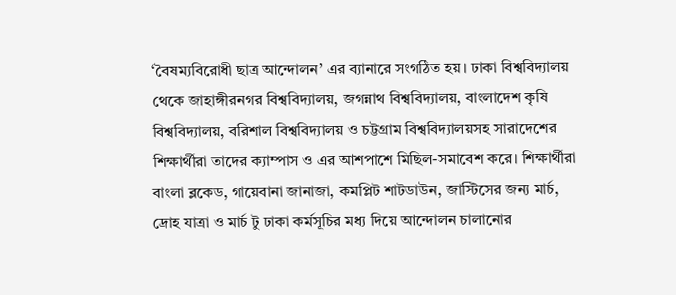‘বৈষম্যবিরোধী ছাত্র আন্দোলন’ এর ব্যানারে সংগঠিত হয়। ঢাকা বিশ্ববিদ্যালয় থেকে জাহাঙ্গীরনগর বিশ্ববিদ্যালয়, জগন্নাথ বিশ্ববিদ্যালয়, বাংলাদেশ কৃষি বিশ্ববিদ্যালয়, বরিশাল বিশ্ববিদ্যালয় ও চট্টগ্রাম বিশ্ববিদ্যালয়সহ সারাদেশের শিক্ষার্থীরা তাদের ক্যাম্পাস ও এর আশপাশে মিছিল-সমাবেশ করে। শিক্ষার্থীরা বাংলা ব্লকেড, গায়েবানা জানাজা, কমপ্লিট শাটডাউন, জাস্টিসের জন্য মার্চ, দ্রোহ যাত্রা ও মার্চ টু ঢাকা কর্মসূচির মধ্য দিয়ে আন্দোলন চালানোর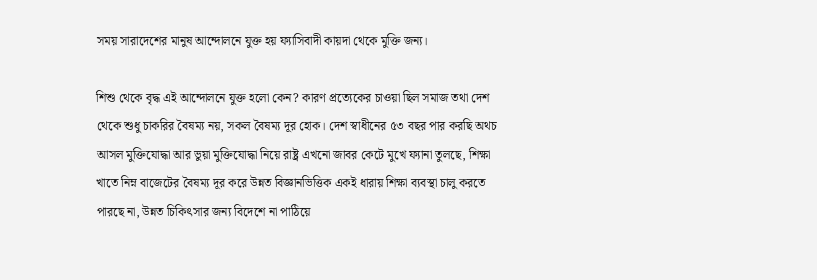সময় সারাদেশের মানুষ আন্দোলনে যুক্ত হয় ফ্যাসিবাদী কায়দা থেকে মুক্তি জন্য।

শিশু থেকে বৃদ্ধ এই আন্দোলনে যুক্ত হলো কেন? কারণ প্রত্যেকের চাওয়া ছিল সমাজ তথা দেশ থেকে শুধু চাকরির বৈষম্য নয়, সকল বৈষম্য দূর হোক। দেশ স্বাধীনের ৫৩ বছর পার করছি অথচ আসল মুক্তিযোদ্ধা আর ভুয়া মুক্তিযোদ্ধা নিয়ে রাষ্ট্র এখনো জাবর কেটে মুখে ফ্যানা তুলছে, শিক্ষা খাতে নিম্ন বাজেটের বৈষম্য দূর করে উন্নত বিজ্ঞানভিত্তিক একই ধারায় শিক্ষা ব্যবস্থা চালু করতে পারছে না, উন্নত চিকিৎসার জন্য বিদেশে না পাঠিয়ে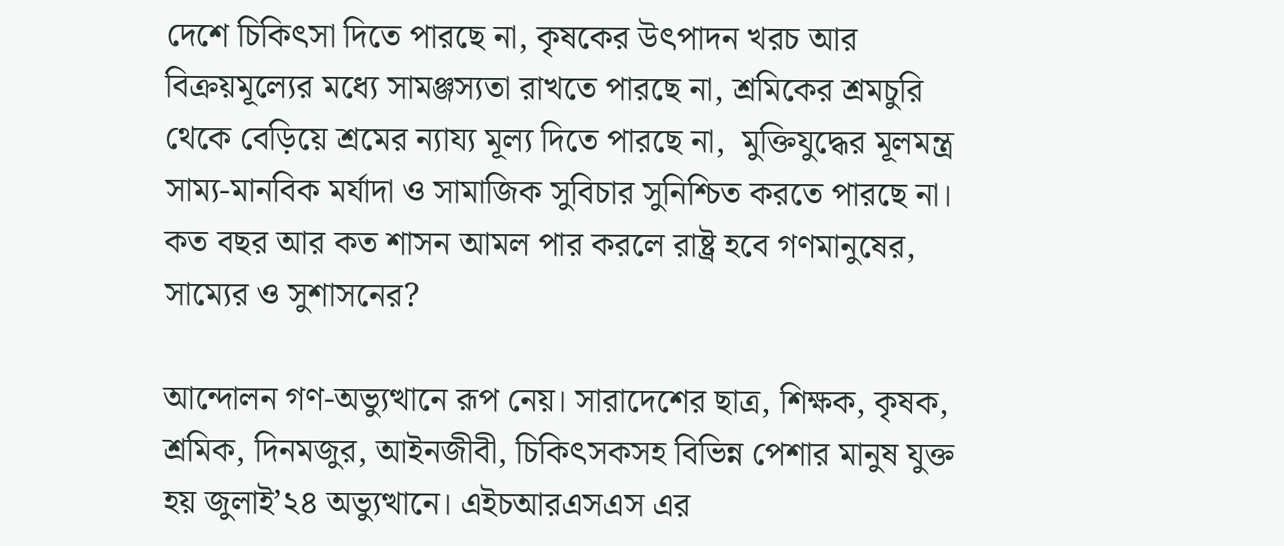দেশে চিকিৎসা দিতে পারছে না, কৃষকের উৎপাদন খরচ আর বিক্রয়মূল্যের মধ্যে সামঞ্জস্যতা রাখতে পারছে না, শ্রমিকের শ্রমচুরি থেকে বেড়িয়ে শ্রমের ন্যায্য মূল্য দিতে পারছে না,  মুক্তিযুদ্ধের মূলমন্ত্র  সাম্য-মানবিক মর্যাদা ও সামাজিক সুবিচার সুনিশ্চিত করতে পারছে না। কত বছর আর কত শাসন আমল পার করলে রাষ্ট্র হবে গণমানুষের, সাম্যের ও সুশাসনের?

আন্দোলন গণ-অভ্যুত্থানে রূপ নেয়। সারাদেশের ছাত্র, শিক্ষক, কৃষক, শ্রমিক, দিনমজুর, আইনজীবী, চিকিৎসকসহ বিভিন্ন পেশার মানুষ যুক্ত হয় জুলাই’২৪ অভ্যুত্থানে। এইচআরএসএস এর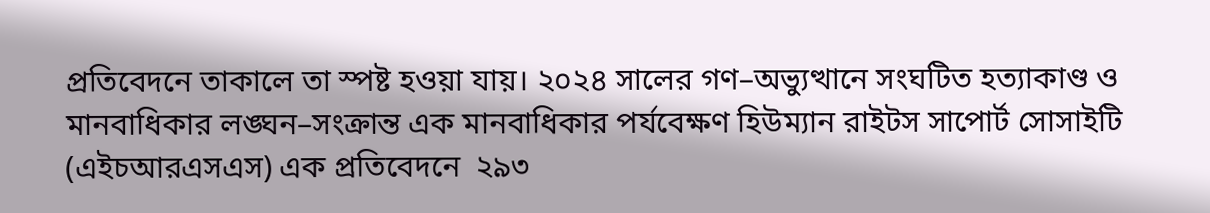প্রতিবেদনে তাকালে তা স্পষ্ট হওয়া যায়। ২০২৪ সালের গণ–অভ্যুত্থানে সংঘটিত হত্যাকাণ্ড ও মানবাধিকার লঙ্ঘন–সংক্রান্ত এক মানবাধিকার পর্যবেক্ষণ হিউম্যান রাইটস সাপোর্ট সোসাইটি (এইচআরএসএস) এক প্রতিবেদনে  ২৯৩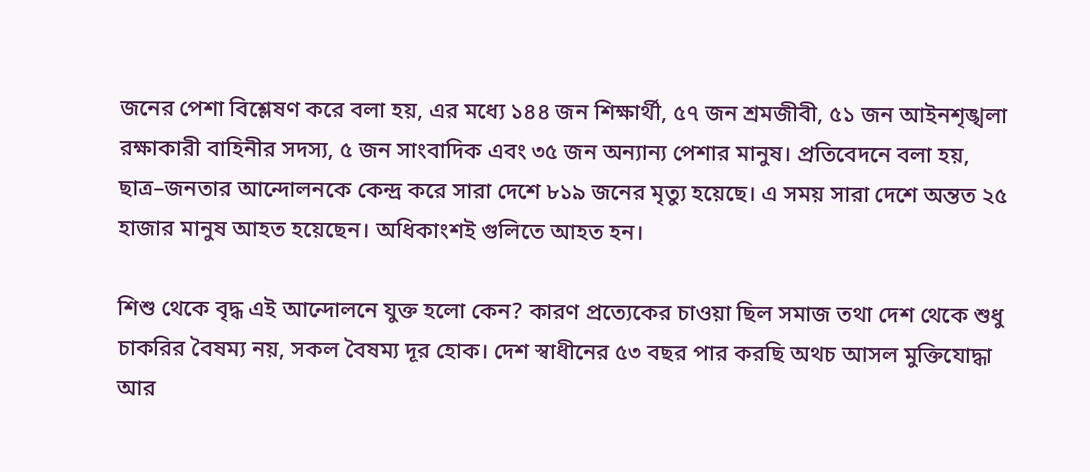জনের পেশা বিশ্লেষণ করে বলা হয়, এর মধ্যে ১৪৪ জন শিক্ষার্থী, ৫৭ জন শ্রমজীবী, ৫১ জন আইনশৃঙ্খলা রক্ষাকারী বাহিনীর সদস্য, ৫ জন সাংবাদিক এবং ৩৫ জন অন্যান্য পেশার মানুষ। প্রতিবেদনে বলা হয়, ছাত্র–জনতার আন্দোলনকে কেন্দ্র করে সারা দেশে ৮১৯ জনের মৃত্যু হয়েছে। এ সময় সারা দেশে অন্তত ২৫ হাজার মানুষ আহত হয়েছেন। অধিকাংশই গুলিতে আহত হন।

শিশু থেকে বৃদ্ধ এই আন্দোলনে যুক্ত হলো কেন? কারণ প্রত্যেকের চাওয়া ছিল সমাজ তথা দেশ থেকে শুধু চাকরির বৈষম্য নয়, সকল বৈষম্য দূর হোক। দেশ স্বাধীনের ৫৩ বছর পার করছি অথচ আসল মুক্তিযোদ্ধা আর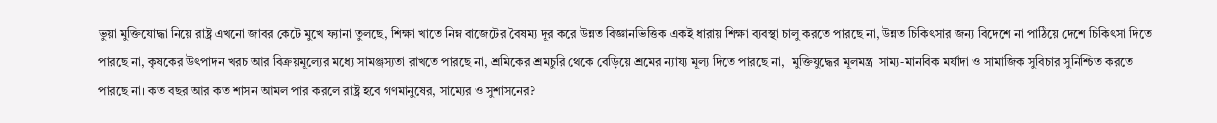ভুয়া মুক্তিযোদ্ধা নিয়ে রাষ্ট্র এখনো জাবর কেটে মুখে ফ্যানা তুলছে, শিক্ষা খাতে নিম্ন বাজেটের বৈষম্য দূর করে উন্নত বিজ্ঞানভিত্তিক একই ধারায় শিক্ষা ব্যবস্থা চালু করতে পারছে না, উন্নত চিকিৎসার জন্য বিদেশে না পাঠিয়ে দেশে চিকিৎসা দিতে পারছে না, কৃষকের উৎপাদন খরচ আর বিক্রয়মূল্যের মধ্যে সামঞ্জস্যতা রাখতে পারছে না, শ্রমিকের শ্রমচুরি থেকে বেড়িয়ে শ্রমের ন্যায্য মূল্য দিতে পারছে না,  মুক্তিযুদ্ধের মূলমন্ত্র  সাম্য-মানবিক মর্যাদা ও সামাজিক সুবিচার সুনিশ্চিত করতে পারছে না। কত বছর আর কত শাসন আমল পার করলে রাষ্ট্র হবে গণমানুষের, সাম্যের ও সুশাসনের?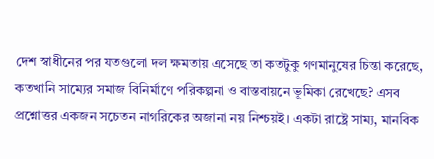দেশ স্বাধীনের পর যতগুলো দল ক্ষমতায় এসেছে তা কতটুকু গণমানুষের চিন্তা করেছে, কতখানি সাম্যের সমাজ বিনির্মাণে পরিকল্পনা ও বাস্তবায়নে ভূমিকা রেখেছে? এসব প্রশ্নোত্তর একজন সচেতন নাগরিকের অজানা নয় নিশ্চয়ই। একটা রাষ্ট্রে সাম্য, মানবিক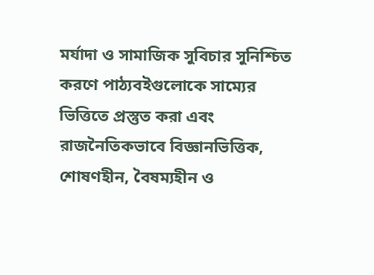মর্যাদা ও সামাজিক সুবিচার সুনিশ্চিত করণে পাঠ্যবইগুলোকে সাম্যের ভিত্তিতে প্রস্তুত করা এবং রাজনৈতিকভাবে বিজ্ঞানভিত্তিক, শোষণহীন, বৈষম্যহীন ও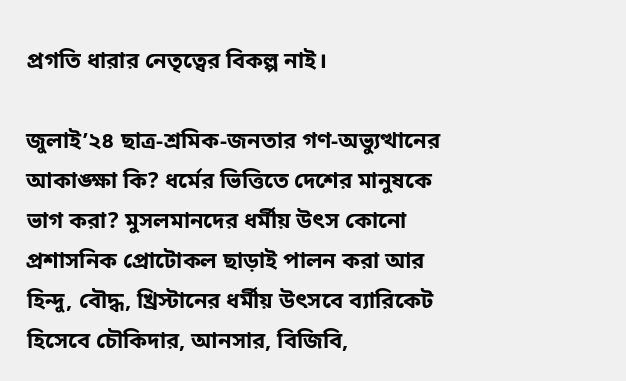প্রগতি ধারার নেতৃত্বের বিকল্প নাই।

জুলাই’২৪ ছাত্র-শ্রমিক-জনতার গণ-অভ্যুত্থানের আকাঙ্ক্ষা কি? ধর্মের ভিত্তিতে দেশের মানুষকে ভাগ করা? মুসলমানদের ধর্মীয় উৎস কোনো প্রশাসনিক প্রোটোকল ছাড়াই পালন করা আর হিন্দু, বৌদ্ধ, খ্রিস্টানের ধর্মীয় উৎসবে ব্যারিকেট হিসেবে চৌকিদার, আনসার, বিজিবি,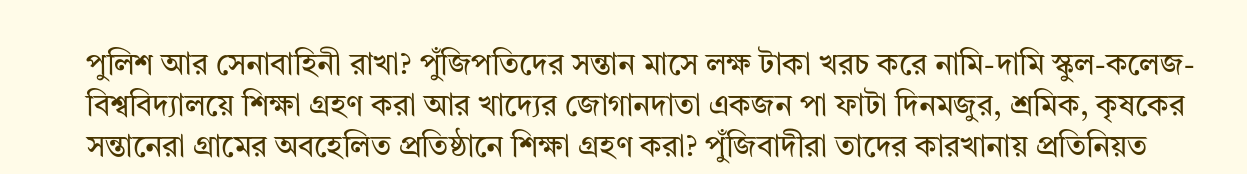পুলিশ আর সেনাবাহিনী রাখা? পুঁজিপতিদের সন্তান মাসে লক্ষ টাকা খরচ করে নামি-দামি স্কুল-কলেজ-বিশ্ববিদ্যালয়ে শিক্ষা গ্রহণ করা আর খাদ্যের জোগানদাতা একজন পা ফাটা দিনমজুর, শ্রমিক, কৃষকের সন্তানেরা গ্রামের অবহেলিত প্রতিষ্ঠানে শিক্ষা গ্রহণ করা? পুঁজিবাদীরা তাদের কারখানায় প্রতিনিয়ত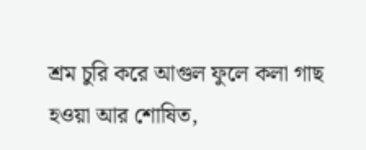শ্রম চুরি করে আগুল ফুলে কলা গাছ হওয়া আর শোষিত,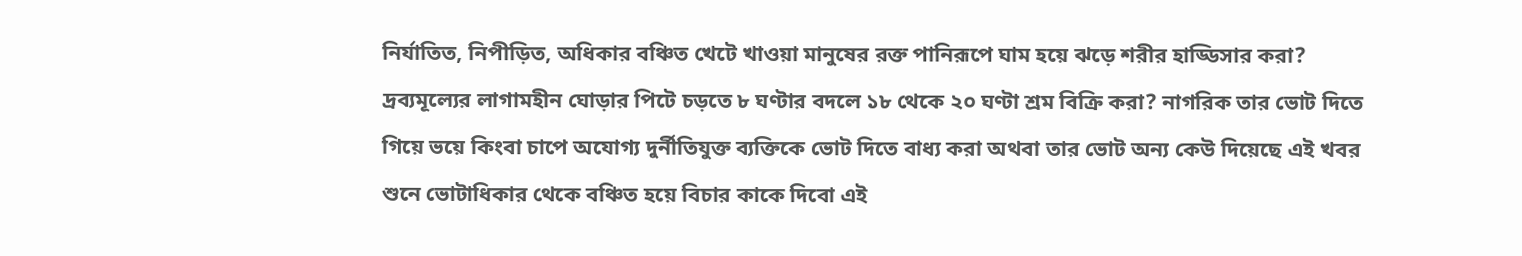নির্যাতিত, নিপীড়িত, অধিকার বঞ্চিত খেটে খাওয়া মানুষের রক্ত পানিরূপে ঘাম হয়ে ঝড়ে শরীর হাড্ডিসার করা? দ্রব্যমূল্যের লাগামহীন ঘোড়ার পিটে চড়তে ৮ ঘণ্টার বদলে ১৮ থেকে ২০ ঘণ্টা শ্রম বিক্রি করা? নাগরিক তার ভোট দিতে গিয়ে ভয়ে কিংবা চাপে অযোগ্য দুর্নীতিযুক্ত ব্যক্তিকে ভোট দিতে বাধ্য করা অথবা তার ভোট অন্য কেউ দিয়েছে এই খবর শুনে ভোটাধিকার থেকে বঞ্চিত হয়ে বিচার কাকে দিবো এই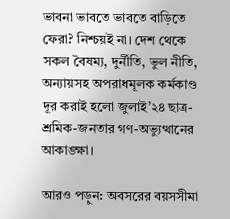ভাবনা ভাবতে ভাবতে বাড়িতে ফেরা? নিশ্চয়ই না। দেশ থেকে সকল বৈষম্য, দুর্নীতি, ভুল নীতি, অন্যায়সহ অপরাধমূলক কর্মকাণ্ড দূর করাই হলো জুলাই’২৪ ছাত্র-শ্রমিক-জনতার গণ-অভ্যুত্থানের আকাঙ্ক্ষা।

আরও পড়ুন: অবসরের বয়সসীমা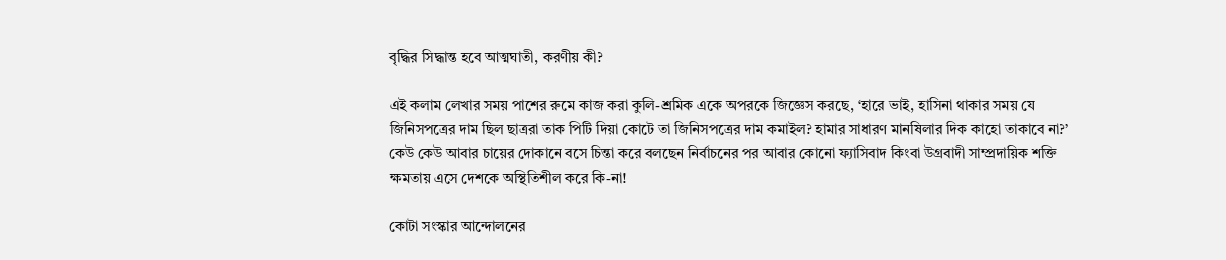বৃদ্ধির সিদ্ধান্ত হবে আত্মঘাতী, করণীয় কী?

এই কলাম লেখার সময় পাশের রুমে কাজ করা কুলি-শ্রমিক একে অপরকে জিজ্ঞেস করছে, ‘হারে ভাই, হাসিনা থাকার সময় যে জিনিসপত্রের দাম ছিল ছাত্ররা তাক পিটি দিয়া কোটে তা জিনিসপত্রের দাম কমাইল? হামার সাধারণ মানষিলার দিক কাহো তাকাবে না?’ কেউ কেউ আবার চায়ের দোকানে বসে চিন্তা করে বলছেন নির্বাচনের পর আবার কোনো ফ্যাসিবাদ কিংবা উগ্রবাদী সাম্প্রদায়িক শক্তি ক্ষমতায় এসে দেশকে অস্থিতিশীল করে কি-না!

কোটা সংস্কার আন্দোলনের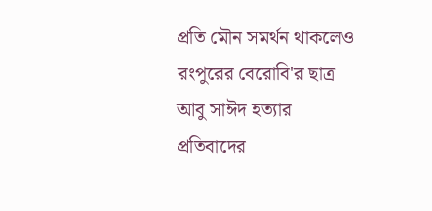প্রতি মৌন সমর্থন থাকলেও রংপুরের বেরোবি'র ছাত্র আবু সাঈদ হত্যার প্রতিবাদের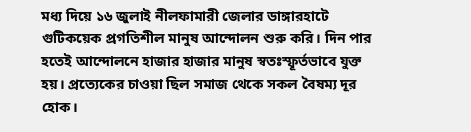মধ্য দিয়ে ১৬ জুলাই নীলফামারী জেলার ডাঙ্গারহাটে গুটিকয়েক প্রগতিশীল মানুষ আন্দোলন শুরু করি। দিন পার হতেই আন্দোলনে হাজার হাজার মানুষ স্বতঃস্ফূর্তভাবে যুক্ত হয়। প্রত্যেকের চাওয়া ছিল সমাজ থেকে সকল বৈষম্য দূর হোক।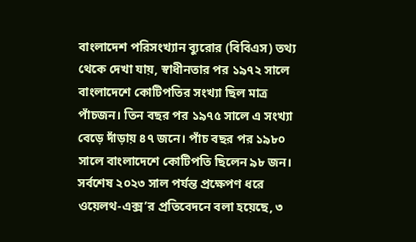বাংলাদেশ পরিসংখ্যান ব্যুরোর (বিবিএস) তথ্য থেকে দেখা যায়, স্বাধীনতার পর ১৯৭২ সালে বাংলাদেশে কোটিপতির সংখ্যা ছিল মাত্র পাঁচজন। তিন বছর পর ১৯৭৫ সালে এ সংখ্যা বেড়ে দাঁড়ায় ৪৭ জনে। পাঁচ বছর পর ১৯৮০ সালে বাংলাদেশে কোটিপতি ছিলেন ৯৮ জন। সর্বশেষ ২০২৩ সাল পর্যন্ত প্রক্ষেপণ ধরে ওয়েলথ-এক্স’র প্রতিবেদনে বলা হয়েছে, ৩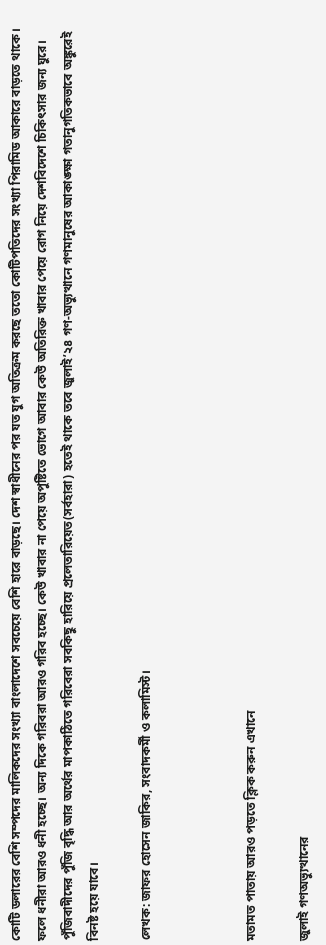কোটি ডলারের বেশি সম্পদের মালিকদের সংখ্যা বাংলাদেশে সবচেয়ে বেশি হারে বাড়ছে। দেশ স্বাধীনের পর যত যুগ অতিক্রম করছে ততো কোটিপতিদের সংখ্যা পিরামিড আকারে বাড়তে থাকে। ফলে ধনীরা আরও ধনী হচ্ছে। অন্য দিকে গরিবরা আরও গরিব হচ্ছে। কেউ খাবার না পেয়ে অপুষ্টিতে ভোগে আবার কেউ অতিরিক্ত খাবার পেয়ে রোগ নিয়ে দেশবিদেশে চিকিৎসার জন্য ঘুরে। পুঁজিবাদীদের পুঁজি বৃদ্ধি আর অর্থের মাপকাঠিতে গরিবেরা সবকিছু হারিয়ে প্রলেতারিয়েত(সর্বহারা) হতেই থাকে তবে জুলাই’২৪ গণ-অভ্যুত্থানে গণমানুষের আকাঙ্ক্ষা গতানুগতিকভাবে অঙ্কুরেই বিনষ্ট হয়ে যাবে।

লেখক: জাফর হোসেন জাকির, সংবাদকর্মী ও কলামিস্ট।



মতামত পাতায় আরও পড়তে ক্লিক করুন এখানে

জুলাই গণঅভ্যুত্থানের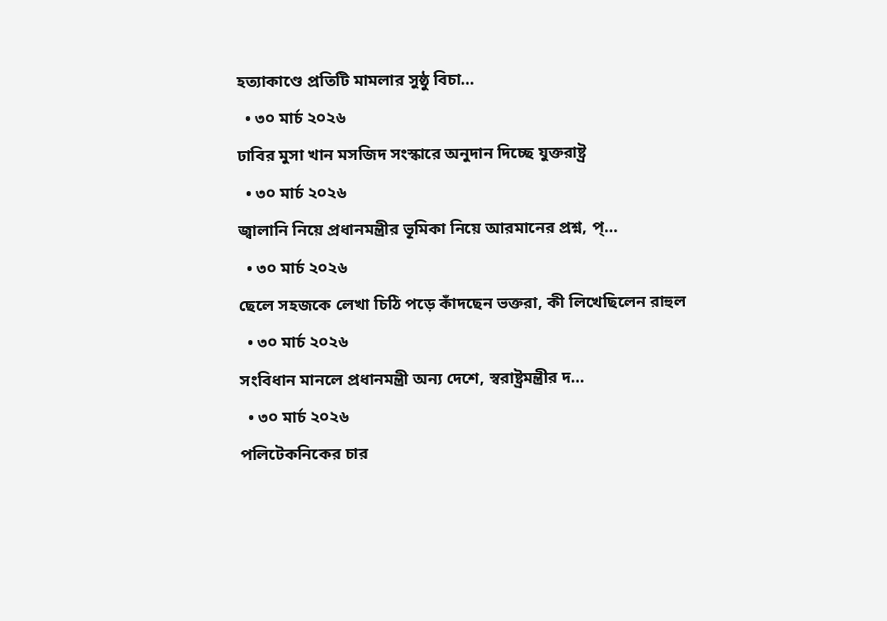হত্যাকাণ্ডে প্রতিটি মামলার সুষ্ঠু বিচা…
  • ৩০ মার্চ ২০২৬
ঢাবির মুসা খান মসজিদ সংস্কারে অনুদান দিচ্ছে যুক্তরাষ্ট্র
  • ৩০ মার্চ ২০২৬
জ্বালানি নিয়ে প্রধানমন্ত্রীর ভূমিকা নিয়ে আরমানের প্রশ্ন, প্…
  • ৩০ মার্চ ২০২৬
ছেলে সহজকে লেখা চিঠি পড়ে কাঁদছেন ভক্তরা, কী লিখেছিলেন রাহুল
  • ৩০ মার্চ ২০২৬
সংবিধান মানলে প্রধানমন্ত্রী অন্য দেশে, স্বরাষ্ট্রমন্ত্রীর দ…
  • ৩০ মার্চ ২০২৬
পলিটেকনিকের চার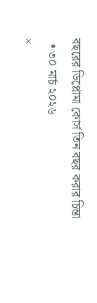বছরের ডিপ্লোমা কোর্স তিন বছর করার চিন্তা
  • ৩০ মার্চ ২০২৬
×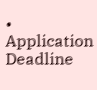• Application Deadline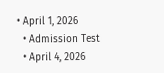• April 1, 2026
  • Admission Test
  • April 4, 2026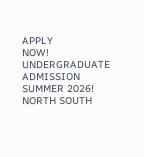APPLY
NOW!
UNDERGRADUATE ADMISSION
SUMMER 2026!
NORTH SOUTH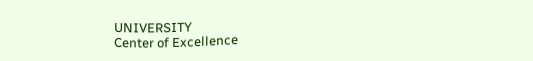UNIVERSITY
Center of Excellence